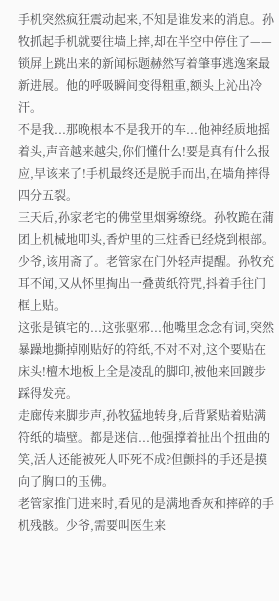手机突然疯狂震动起来,不知是谁发来的消息。孙牧抓起手机就要往墙上摔,却在半空中停住了——锁屏上跳出来的新闻标题赫然写着肇事逃逸案最新进展。他的呼吸瞬间变得粗重,额头上沁出冷汗。
不是我...那晚根本不是我开的车...他神经质地摇着头,声音越来越尖,你们懂什么!要是真有什么报应,早该来了!手机最终还是脱手而出,在墙角摔得四分五裂。
三天后,孙家老宅的佛堂里烟雾缭绕。孙牧跪在蒲团上机械地叩头,香炉里的三炷香已经烧到根部。少爷,该用斋了。老管家在门外轻声提醒。孙牧充耳不闻,又从怀里掏出一叠黄纸符咒,抖着手往门框上贴。
这张是镇宅的...这张驱邪...他嘴里念念有词,突然暴躁地撕掉刚贴好的符纸,不对不对,这个要贴在床头!檀木地板上全是凌乱的脚印,被他来回踱步踩得发亮。
走廊传来脚步声,孙牧猛地转身,后背紧贴着贴满符纸的墙壁。都是迷信...他强撑着扯出个扭曲的笑,活人还能被死人吓死不成?但颤抖的手还是摸向了胸口的玉佛。
老管家推门进来时,看见的是满地香灰和摔碎的手机残骸。少爷,需要叫医生来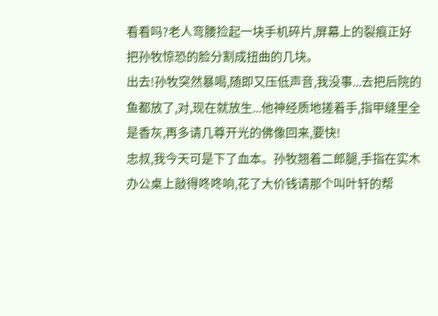看看吗?老人弯腰捡起一块手机碎片,屏幕上的裂痕正好把孙牧惊恐的脸分割成扭曲的几块。
出去!孙牧突然暴喝,随即又压低声音,我没事...去把后院的鱼都放了,对,现在就放生...他神经质地搓着手,指甲缝里全是香灰,再多请几尊开光的佛像回来,要快!
忠叔,我今天可是下了血本。孙牧翘着二郎腿,手指在实木办公桌上敲得咚咚响,花了大价钱请那个叫叶轩的帮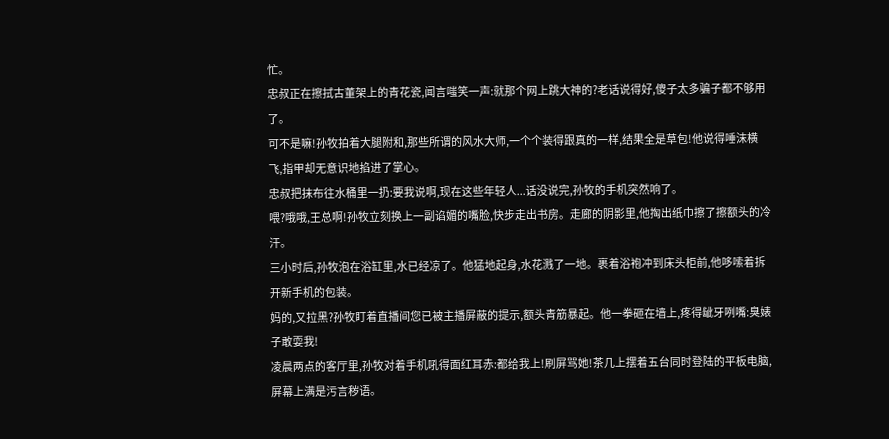忙。
忠叔正在擦拭古董架上的青花瓷,闻言嗤笑一声:就那个网上跳大神的?老话说得好,傻子太多骗子都不够用了。
可不是嘛!孙牧拍着大腿附和,那些所谓的风水大师,一个个装得跟真的一样,结果全是草包!他说得唾沫横飞,指甲却无意识地掐进了掌心。
忠叔把抹布往水桶里一扔:要我说啊,现在这些年轻人...话没说完,孙牧的手机突然响了。
喂?哦哦,王总啊!孙牧立刻换上一副谄媚的嘴脸,快步走出书房。走廊的阴影里,他掏出纸巾擦了擦额头的冷汗。
三小时后,孙牧泡在浴缸里,水已经凉了。他猛地起身,水花溅了一地。裹着浴袍冲到床头柜前,他哆嗦着拆开新手机的包装。
妈的,又拉黑?孙牧盯着直播间您已被主播屏蔽的提示,额头青筋暴起。他一拳砸在墙上,疼得龇牙咧嘴:臭婊子敢耍我!
凌晨两点的客厅里,孙牧对着手机吼得面红耳赤:都给我上!刷屏骂她!茶几上摆着五台同时登陆的平板电脑,屏幕上满是污言秽语。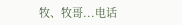牧、牧哥...电话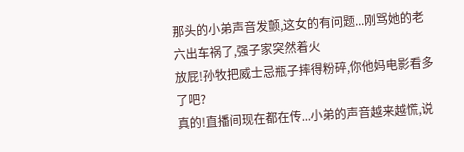那头的小弟声音发颤,这女的有问题...刚骂她的老六出车祸了,强子家突然着火
放屁!孙牧把威士忌瓶子摔得粉碎,你他妈电影看多了吧?
真的!直播间现在都在传...小弟的声音越来越慌,说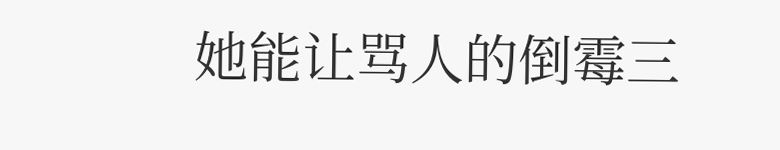她能让骂人的倒霉三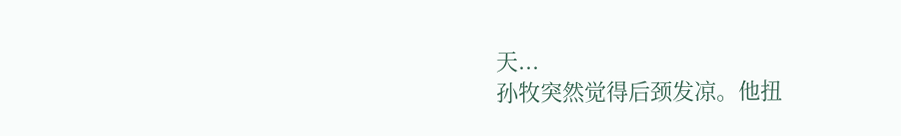天...
孙牧突然觉得后颈发凉。他扭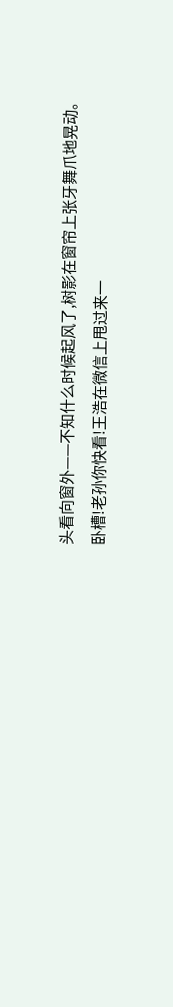头看向窗外——不知什么时候起风了,树影在窗帘上张牙舞爪地晃动。
卧槽!老孙你快看!王浩在微信上甩过来一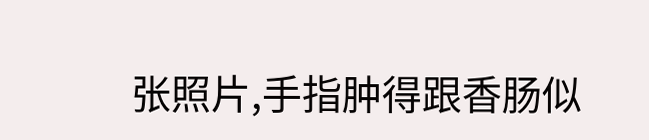张照片,手指肿得跟香肠似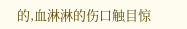的,血淋淋的伤口触目惊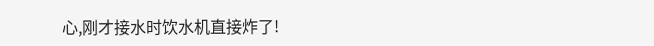心,刚才接水时饮水机直接炸了!